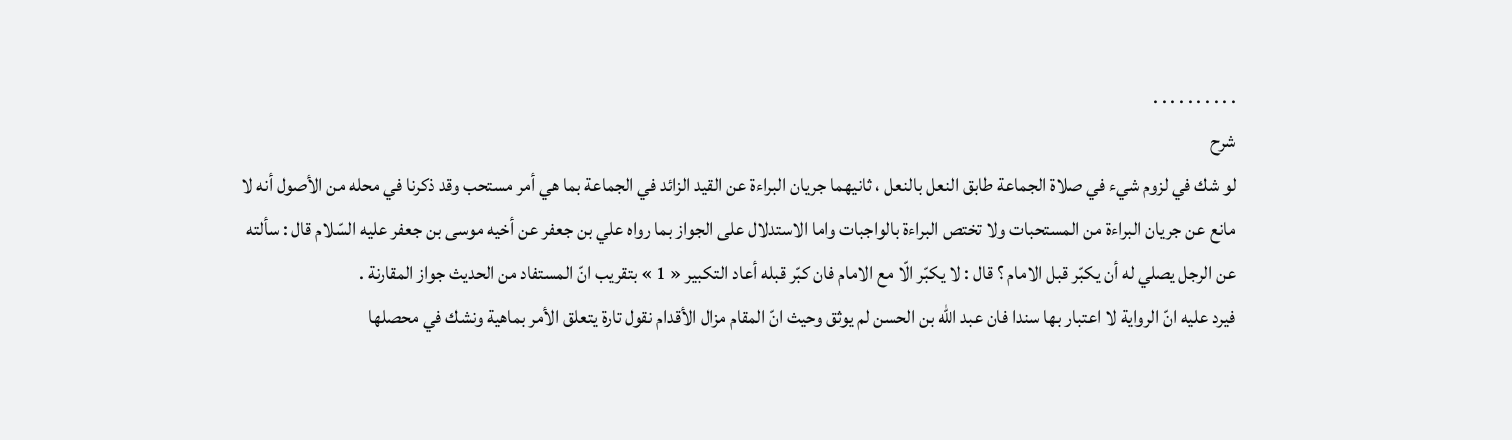. . . . . . . . . .
شرح
لو شك في لزوم شيء في صلاة الجماعة طابق النعل بالنعل ، ثانيهما جريان البراءة عن القيد الزائد في الجماعة بما هي أمر مستحب وقد ذكرنا في محله من الأصول أنه لا مانع عن جريان البراءة من المستحبات ولا تختص البراءة بالواجبات واما الاستدلال على الجواز بما رواه علي بن جعفر عن أخيه موسى بن جعفر عليه السّلام قال : سألته عن الرجل يصلي له أن يكبّر قبل الامام ؟ قال : لا يكبّر الّا مع الامام فان كبّر قبله أعاد التكبير « 1 » بتقريب انّ المستفاد من الحديث جواز المقارنة .
فيرد عليه انّ الرواية لا اعتبار بها سندا فان عبد اللّه بن الحسن لم يوثق وحيث انّ المقام مزال الأقدام نقول تارة يتعلق الأمر بماهية ونشك في محصلها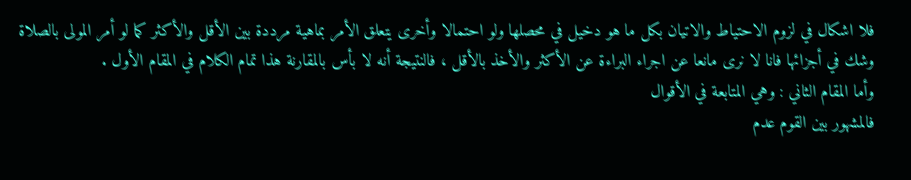فلا اشكال في لزوم الاحتياط والاتيان بكل ما هو دخيل في محصلها ولو احتمالا وأخرى يتعلق الأمر بماهية مرددة بين الأقل والأكثر كما لو أمر المولى بالصلاة وشك في أجزائها فانا لا نرى مانعا عن اجراء البراءة عن الأكثر والأخذ بالأقل ، فالنتيجة أنه لا بأس بالمقارنة هذا تمام الكلام في المقام الأول .
وأما المقام الثاني : وهي المتابعة في الأقوال
فالمشهور بين القوم عدم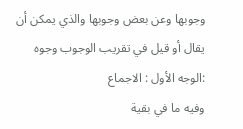وجوبها وعن بعض وجوبها والذي يمكن أن يقال أو قيل في تقريب الوجوب وجوه :الوجه الأول : الاجماع
وفيه ما في بقية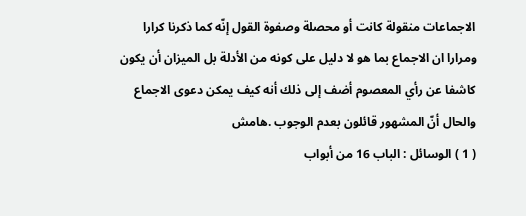الاجماعات منقولة كانت أو محصلة وصفوة القول إنّه كما ذكرنا كرارا ومرارا ان الاجماع بما هو لا دليل على كونه من الأدلة بل الميزان أن يكون كاشفا عن رأي المعصوم أضف إلى ذلك أنه كيف يمكن دعوى الاجماع والحال أنّ المشهور قائلون بعدم الوجوب .هامش
( 1 ) الوسائل : الباب 16 من أبواب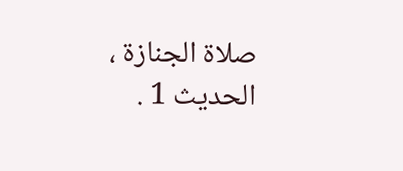صلاة الجنازة ، الحديث 1 .